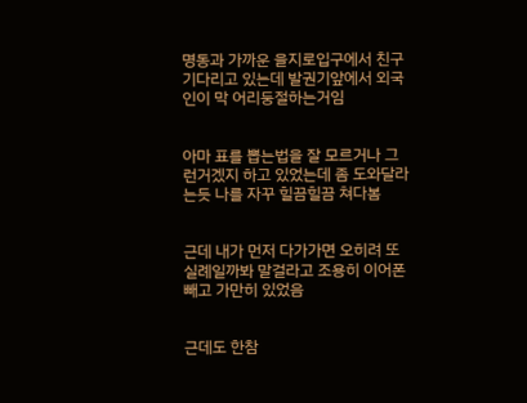명동과 가까운 을지로입구에서 친구기다리고 있는데 발권기앞에서 외국인이 막 어리둥절하는거임


아마 표를 뽑는법을 잘 모르거나 그런거겠지 하고 있었는데 좀 도와달라는듯 나를 자꾸 힐끔힐끔 쳐다봄


근데 내가 먼저 다가가면 오히려 또 실례일까봐 말걸라고 조용히 이어폰 빼고 가만히 있었음


근데도 한참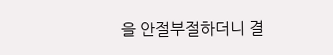을 안절부절하더니 결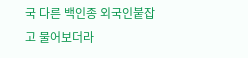국 다른 백인종 외국인붙잡고 물어보더라